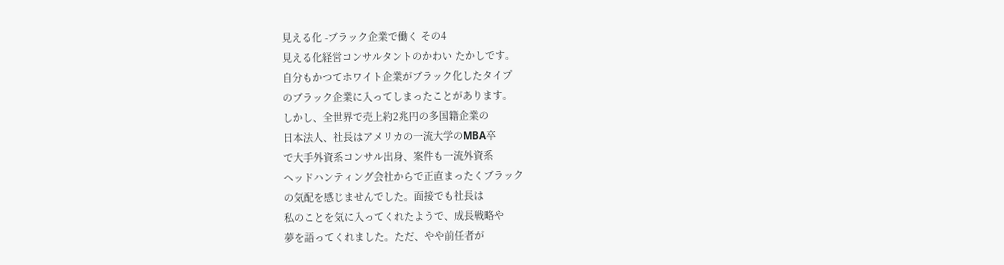見える化 -ブラック企業で働く その4
見える化経営コンサルタントのかわい たかしです。
自分もかつてホワイト企業がブラック化したタイプ
のブラック企業に入ってしまったことがあります。
しかし、全世界で売上約2兆円の多国籍企業の
日本法人、社長はアメリカの一流大学のMBA卒
で大手外資系コンサル出身、案件も一流外資系
ヘッドハンティング会社からで正直まったくブラック
の気配を感じませんでした。面接でも社長は
私のことを気に入ってくれたようで、成長戦略や
夢を語ってくれました。ただ、やや前任者が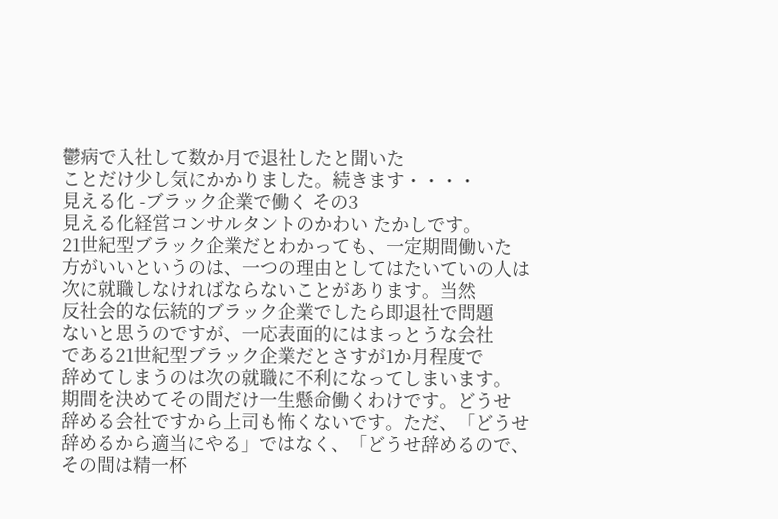鬱病で入社して数か月で退社したと聞いた
ことだけ少し気にかかりました。続きます・・・・
見える化 -ブラック企業で働く その3
見える化経営コンサルタントのかわい たかしです。
21世紀型ブラック企業だとわかっても、一定期間働いた
方がいいというのは、一つの理由としてはたいていの人は
次に就職しなければならないことがあります。当然
反社会的な伝統的ブラック企業でしたら即退社で問題
ないと思うのですが、一応表面的にはまっとうな会社
である21世紀型ブラック企業だとさすが1か月程度で
辞めてしまうのは次の就職に不利になってしまいます。
期間を決めてその間だけ一生懸命働くわけです。どうせ
辞める会社ですから上司も怖くないです。ただ、「どうせ
辞めるから適当にやる」ではなく、「どうせ辞めるので、
その間は精一杯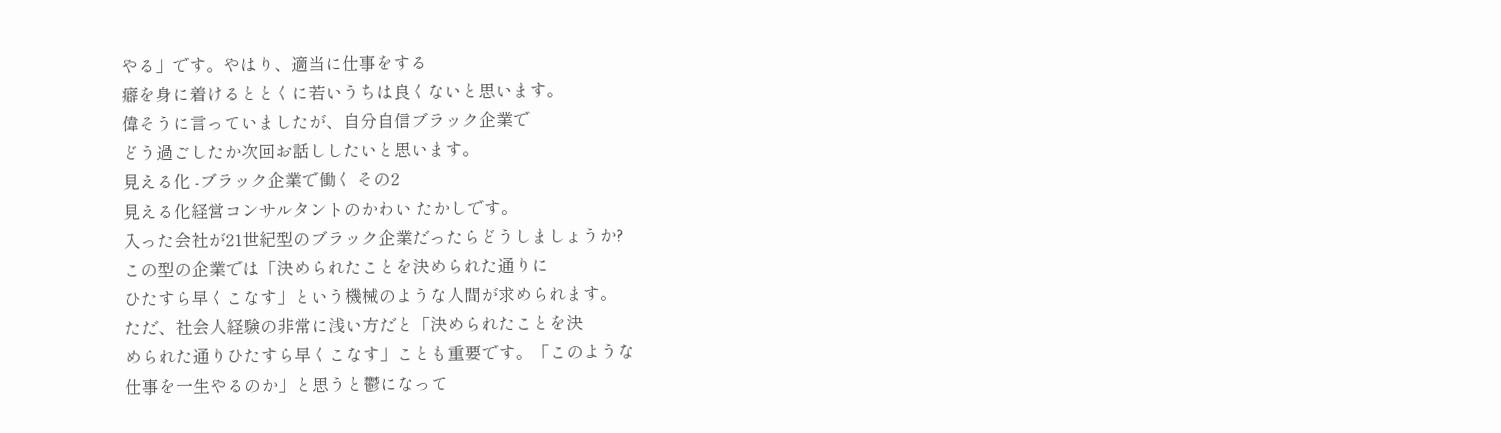やる」です。やはり、適当に仕事をする
癖を身に着けるととくに若いうちは良くないと思います。
偉そうに言っていましたが、自分自信ブラック企業で
どう過ごしたか次回お話ししたいと思います。
見える化 -ブラック企業で働く その2
見える化経営コンサルタントのかわい たかしです。
入った会社が21世紀型のブラック企業だったらどうしましょうか?
この型の企業では「決められたことを決められた通りに
ひたすら早くこなす」という機械のような人間が求められます。
ただ、社会人経験の非常に浅い方だと「決められたことを決
められた通りひたすら早くこなす」ことも重要です。「このような
仕事を一生やるのか」と思うと鬱になって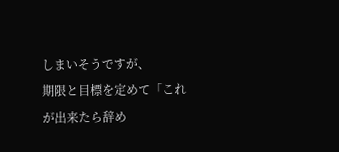しまいそうですが、
期限と目標を定めて「これが出来たら辞め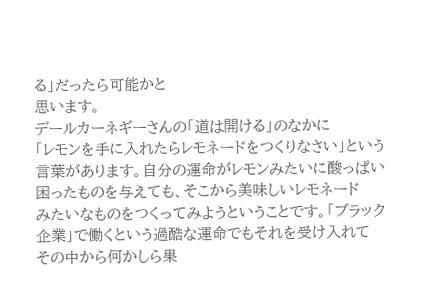る」だったら可能かと
思います。
デールカーネギーさんの「道は開ける」のなかに
「レモンを手に入れたらレモネードをつくりなさい」という
言葉があります。自分の運命がレモンみたいに酸っぱい
困ったものを与えても、そこから美味しいレモネード
みたいなものをつくってみようということです。「ブラック
企業」で働くという過酷な運命でもそれを受け入れて
その中から何かしら果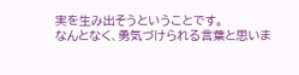実を生み出そうということです。
なんとなく、勇気づけられる言葉と思いま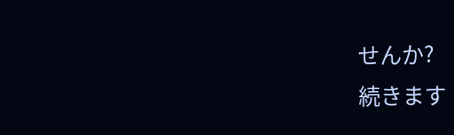せんか?
続きます